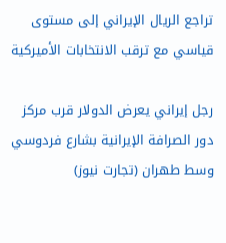تراجع الريال الإيراني إلى مستوى قياسي مع ترقب الانتخابات الأميركية

رجل إيراني يعرض الدولار قرب مركز دور الصرافة الإيرانية بشارع فردوسي وسط طهران (تجارت نيوز)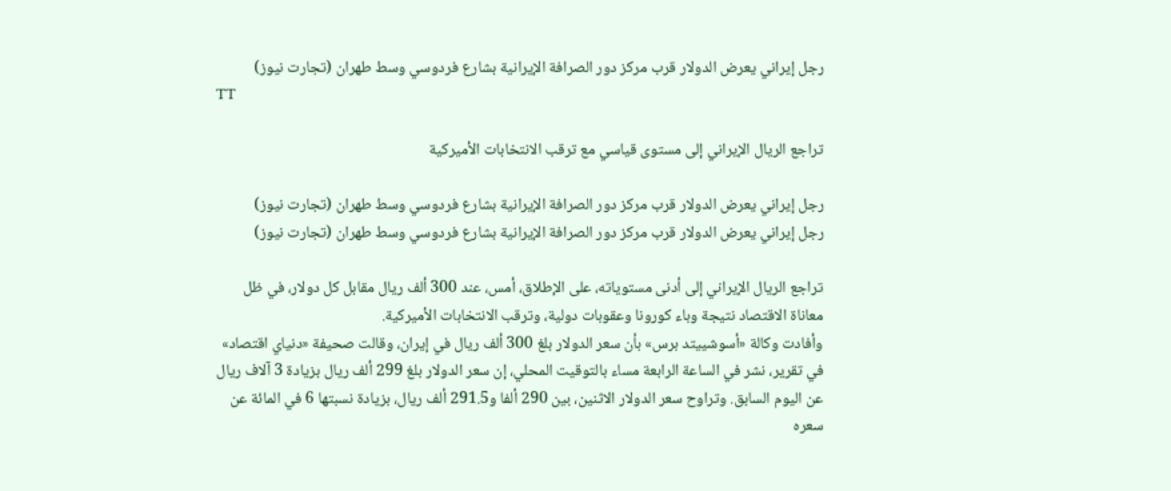رجل إيراني يعرض الدولار قرب مركز دور الصرافة الإيرانية بشارع فردوسي وسط طهران (تجارت نيوز)
TT

تراجع الريال الإيراني إلى مستوى قياسي مع ترقب الانتخابات الأميركية

رجل إيراني يعرض الدولار قرب مركز دور الصرافة الإيرانية بشارع فردوسي وسط طهران (تجارت نيوز)
رجل إيراني يعرض الدولار قرب مركز دور الصرافة الإيرانية بشارع فردوسي وسط طهران (تجارت نيوز)

تراجع الريال الإيراني إلى أدنى مستوياته، على الإطلاق، أمس، عند 300 ألف ريال مقابل كل دولار، في ظل معاناة الاقتصاد نتيجة وباء كورونا وعقوبات دولية، وترقب الانتخابات الأميركية.
وأفادت وكالة «أسوشييتد برس» بأن سعر الدولار بلغ 300 ألف ريال في إيران، وقالت صحيفة «دنياي اقتصاد» في تقرير، نشر في الساعة الرابعة مساء بالتوقيت المحلي، إن سعر الدولار بلغ 299 ألف ريال بزيادة 3 آلاف ريال عن اليوم السابق. وتراوح سعر الدولار الاثنين، بين 290 ألفا و291.5 ألف ريال، بزيادة نسبتها 6 في المائة عن سعره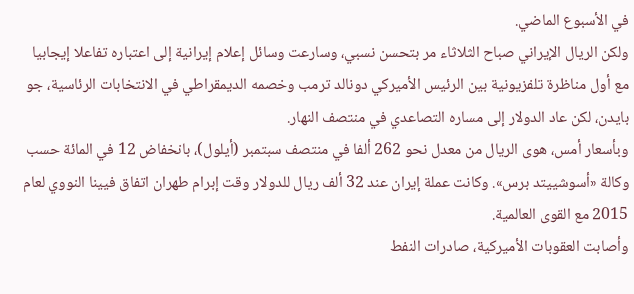في الأسبوع الماضي.
ولكن الريال الإيراني صباح الثلاثاء مر بتحسن نسبي، وسارعت وسائل إعلام إيرانية إلى اعتباره تفاعلا إيجابيا مع أول مناظرة تلفزيونية بين الرئيس الأميركي دونالد ترمب وخصمه الديمقراطي في الانتخابات الرئاسية، جو بايدن، لكن عاد الدولار إلى مساره التصاعدي في منتصف النهار.
وبأسعار أمس، هوى الريال من معدل نحو 262 ألفا في منتصف سبتمبر (أيلول)، بانخفاض 12 في المائة حسب وكالة «أسوشييتد برس». وكانت عملة إيران عند 32 ألف ريال للدولار وقت إبرام طهران اتفاق فيينا النووي لعام 2015 مع القوى العالمية.
وأصابت العقوبات الأميركية، صادرات النفط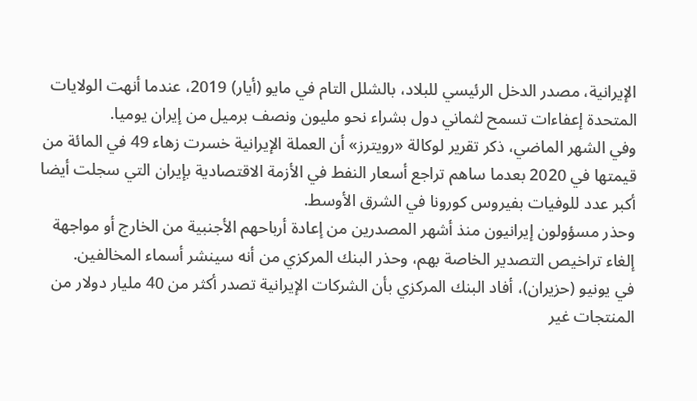الإيرانية، مصدر الدخل الرئيسي للبلاد، بالشلل التام في مايو (أيار) 2019، عندما أنهت الولايات المتحدة إعفاءات تسمح لثماني دول بشراء نحو مليون ونصف برميل من إيران يوميا.
وفي الشهر الماضي، ذكر تقرير لوكالة «رويترز» أن العملة الإيرانية خسرت زهاء 49 في المائة من قيمتها في 2020 بعدما ساهم تراجع أسعار النفط في الأزمة الاقتصادية بإيران التي سجلت أيضا أكبر عدد للوفيات بفيروس كورونا في الشرق الأوسط.
وحذر مسؤولون إيرانيون منذ أشهر المصدرين من إعادة أرباحهم الأجنبية من الخارج أو مواجهة إلغاء تراخيص التصدير الخاصة بهم، وحذر البنك المركزي من أنه سينشر أسماء المخالفين.
في يونيو (حزيران)، أفاد البنك المركزي بأن الشركات الإيرانية تصدر أكثر من 40 مليار دولار من المنتجات غير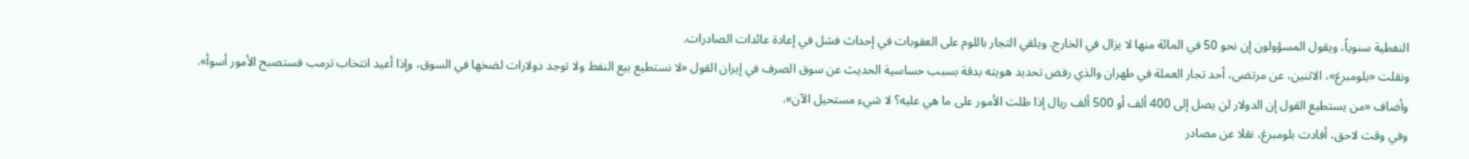النفطية سنوياً، ويقول المسؤولون إن نحو 50 في المائة منها لا يزال في الخارج. ويلقي التجار باللوم على العقوبات في إحداث فشل في إعادة عائدات الصادرات.
ونقلت «بلومبرغ»، الاثنين، عن مرتضى، أحد تجار العملة في طهران والذي رفض تحديد هويته بدقة بسبب حساسية الحديث عن سوق الصرف في إيران القول «لا نستطيع بيع النفط ولا توجد دولارات لضخها في السوق، وإذا أعيد انتخاب ترمب فستصبح الأمور أسوأ». وأضاف «من يستطيع القول إن الدولار لن يصل إلى 400 ألف أو 500 ألف ريال إذا ظلت الأمور على ما هي عليه؟ لا شيء مستحيل الآن».
وفي وقت لاحق، أفادت بلومبرغ، نقلا عن مصادر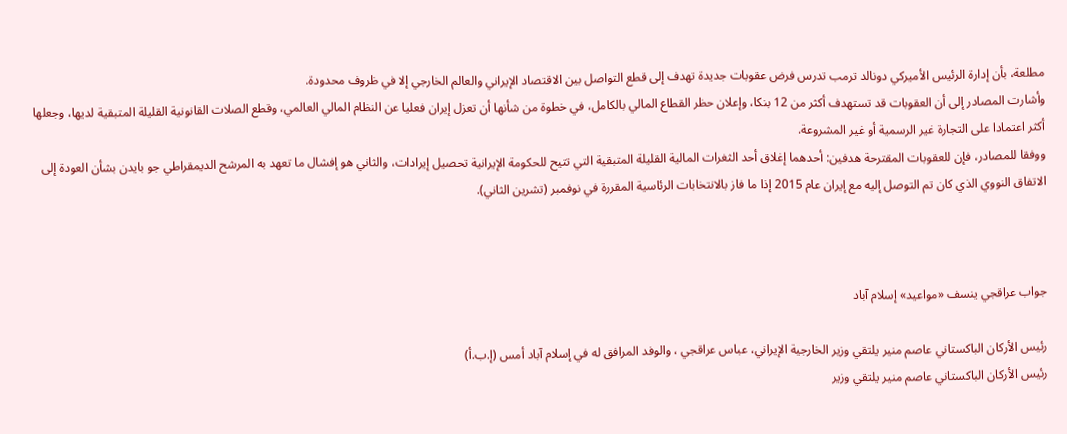مطلعة، بأن إدارة الرئيس الأميركي دونالد ترمب تدرس فرض عقوبات جديدة تهدف إلى قطع التواصل بين الاقتصاد الإيراني والعالم الخارجي إلا في ظروف محدودة.
وأشارت المصادر إلى أن العقوبات قد تستهدف أكثر من 12 بنكا، وإعلان حظر القطاع المالي بالكامل، في خطوة من شأنها أن تعزل إيران فعليا عن النظام المالي العالمي، وقطع الصلات القانونية القليلة المتبقية لديها، وجعلها أكثر اعتمادا على التجارة غير الرسمية أو غير المشروعة.
ووفقا للمصادر، فإن للعقوبات المقترحة هدفين: أحدهما إغلاق أحد الثغرات المالية القليلة المتبقية التي تتيح للحكومة الإيرانية تحصيل إيرادات، والثاني هو إفشال ما تعهد به المرشح الديمقراطي جو بايدن بشأن العودة إلى الاتفاق النووي الذي كان تم التوصل إليه مع إيران عام 2015 إذا ما فاز بالانتخابات الرئاسية المقررة في نوفمبر (تشرين الثاني).



جواب عراقجي ينسف «مواعيد» إسلام آباد

رئيس الأركان الباكستاني عاصم منير يلتقي وزير الخارجية الإيراني، عباس عراقجي ، والوفد المرافق له في إسلام آباد أمس (إ.ب.أ)
رئيس الأركان الباكستاني عاصم منير يلتقي وزير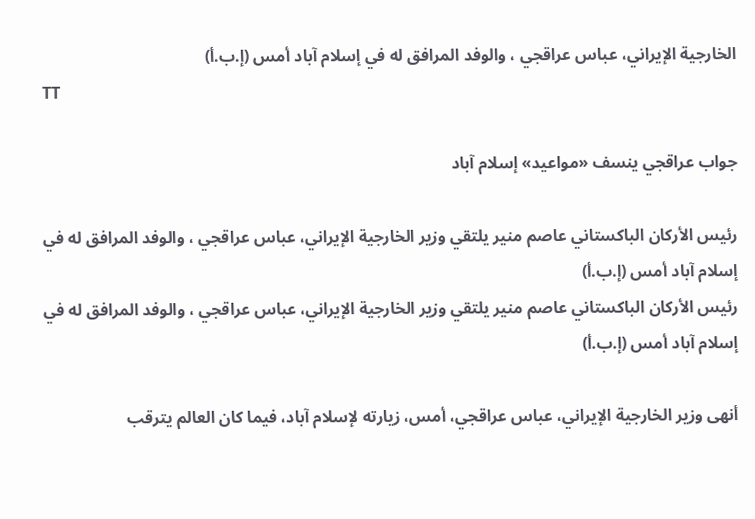الخارجية الإيراني، عباس عراقجي ، والوفد المرافق له في إسلام آباد أمس (إ.ب.أ)
TT

جواب عراقجي ينسف «مواعيد» إسلام آباد

رئيس الأركان الباكستاني عاصم منير يلتقي وزير الخارجية الإيراني، عباس عراقجي ، والوفد المرافق له في إسلام آباد أمس (إ.ب.أ)
رئيس الأركان الباكستاني عاصم منير يلتقي وزير الخارجية الإيراني، عباس عراقجي ، والوفد المرافق له في إسلام آباد أمس (إ.ب.أ)

أنهى وزير الخارجية الإيراني، عباس عراقجي، أمس، زيارته لإسلام آباد، فيما كان العالم يترقب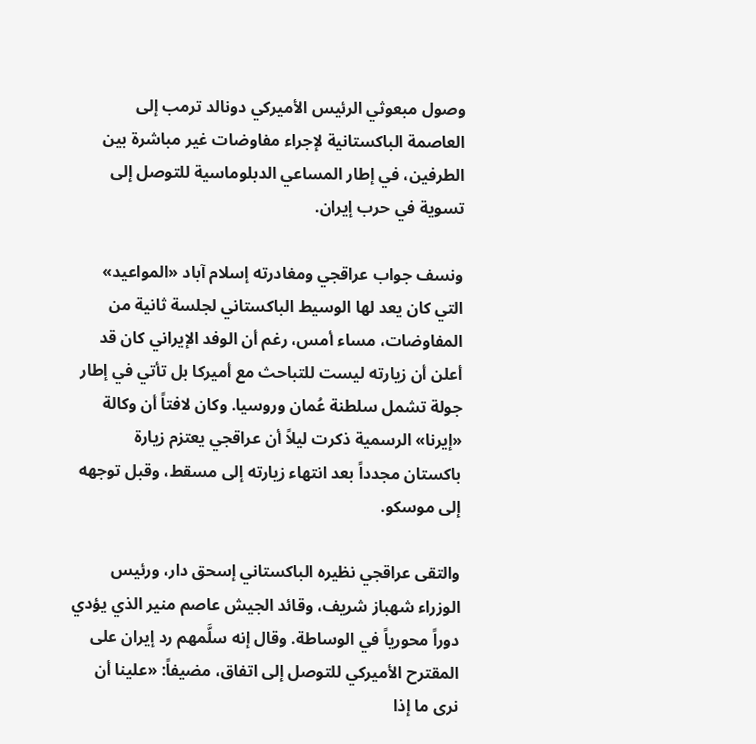وصول مبعوثي الرئيس الأميركي دونالد ترمب إلى العاصمة الباكستانية لإجراء مفاوضات غير مباشرة بين الطرفين، في إطار المساعي الدبلوماسية للتوصل إلى تسوية في حرب إيران.

ونسف جواب عراقجي ومغادرته إسلام آباد «المواعيد» التي كان يعد لها الوسيط الباكستاني لجلسة ثانية من المفاوضات، مساء أمس، رغم أن الوفد الإيراني كان قد أعلن أن زيارته ليست للتباحث مع أميركا بل تأتي في إطار جولة تشمل سلطنة عُمان وروسيا. وكان لافتاً أن وكالة «إيرنا» الرسمية ذكرت ليلاً أن عراقجي يعتزم زيارة باكستان مجدداً بعد انتهاء زيارته إلى مسقط، وقبل توجهه إلى موسكو.

والتقى عراقجي نظيره الباكستاني إسحق دار، ورئيس الوزراء شهباز شريف، وقائد الجيش عاصم منير الذي يؤدي دوراً محورياً في الوساطة. وقال إنه سلَّمهم رد إيران على المقترح الأميركي للتوصل إلى اتفاق، مضيفاً: «علينا أن نرى ما إذا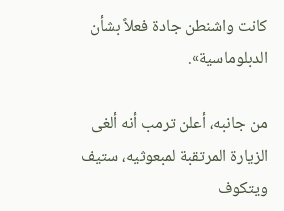كانت واشنطن جادة فعلاً بشأن الدبلوماسية».

من جانبه، أعلن ترمب أنه ألغى الزيارة المرتقبة لمبعوثيه، ستيف ويتكوف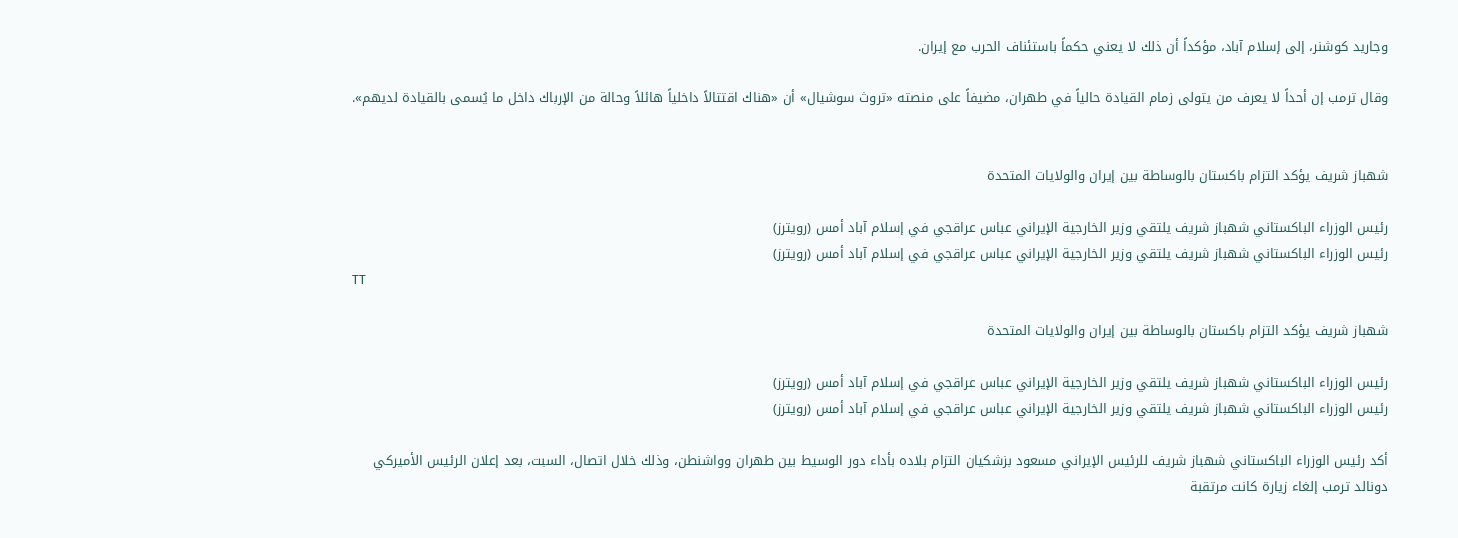وجاريد كوشنر، إلى إسلام آباد، مؤكداً أن ذلك لا يعني حكماً باستئناف الحرب مع إيران.

وقال ترمب إن أحداً لا يعرف من يتولى زمام القيادة حالياً في طهران، مضيفاً على منصته «تروث سوشيال» أن «هناك اقتتالاً داخلياً هائلاً وحالة من الإرباك داخل ما يُسمى بالقيادة لديهم».


شهباز شريف يؤكد التزام باكستان بالوساطة بين إيران والولايات المتحدة

رئيس الوزراء الباكستاني شهباز شريف يلتقي وزير الخارجية الإيراني عباس عراقجي في إسلام آباد أمس (رويترز)
رئيس الوزراء الباكستاني شهباز شريف يلتقي وزير الخارجية الإيراني عباس عراقجي في إسلام آباد أمس (رويترز)
TT

شهباز شريف يؤكد التزام باكستان بالوساطة بين إيران والولايات المتحدة

رئيس الوزراء الباكستاني شهباز شريف يلتقي وزير الخارجية الإيراني عباس عراقجي في إسلام آباد أمس (رويترز)
رئيس الوزراء الباكستاني شهباز شريف يلتقي وزير الخارجية الإيراني عباس عراقجي في إسلام آباد أمس (رويترز)

أكد رئيس الوزراء الباكستاني شهباز شريف للرئيس الإيراني مسعود بزشكيان التزام بلاده بأداء دور الوسيط بين طهران وواشنطن، وذلك خلال اتصال، السبت، بعد إعلان الرئيس الأميركي دونالد ترمب إلغاء زيارة كانت مرتقبة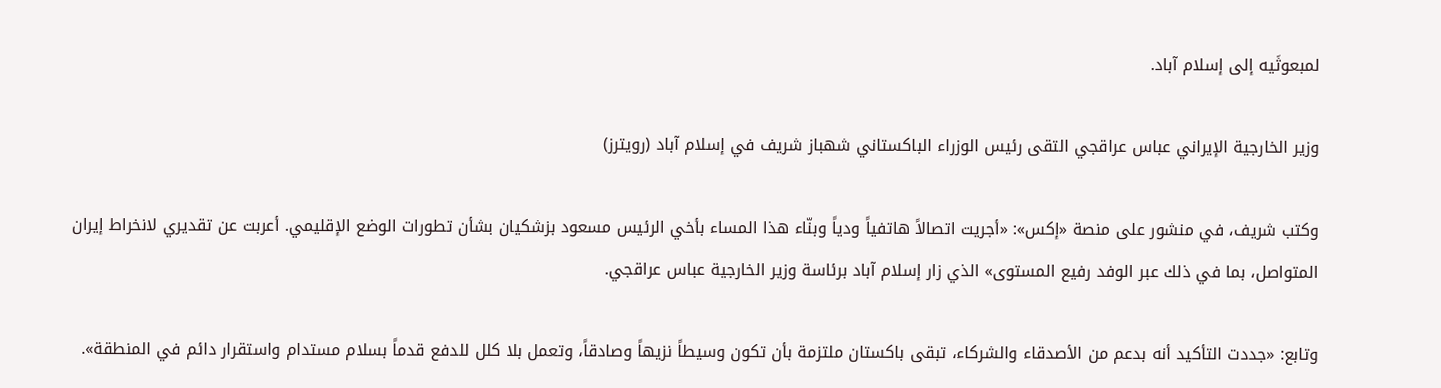لمبعوثَيه إلى إسلام آباد.

وزير الخارجية الإيراني عباس عراقجي التقى رئيس الوزراء الباكستاني شهباز شريف في إسلام آباد (رويترز)

وكتب شريف، في منشور على منصة «إكس»: «أجريت اتصالاً هاتفياً ودياً وبنّاء هذا المساء بأخي الرئيس مسعود بزشكيان بشأن تطورات الوضع الإقليمي. أعربت عن تقديري لانخراط إيران المتواصل، بما في ذلك عبر الوفد رفيع المستوى» الذي زار إسلام آباد برئاسة وزير الخارجية عباس عراقجي.

وتابع: «جددت التأكيد أنه بدعم من الأصدقاء والشركاء، تبقى باكستان ملتزمة بأن تكون وسيطاً نزيهاً وصادقاً، وتعمل بلا كلل للدفع قدماً بسلام مستدام واستقرار دائم في المنطقة».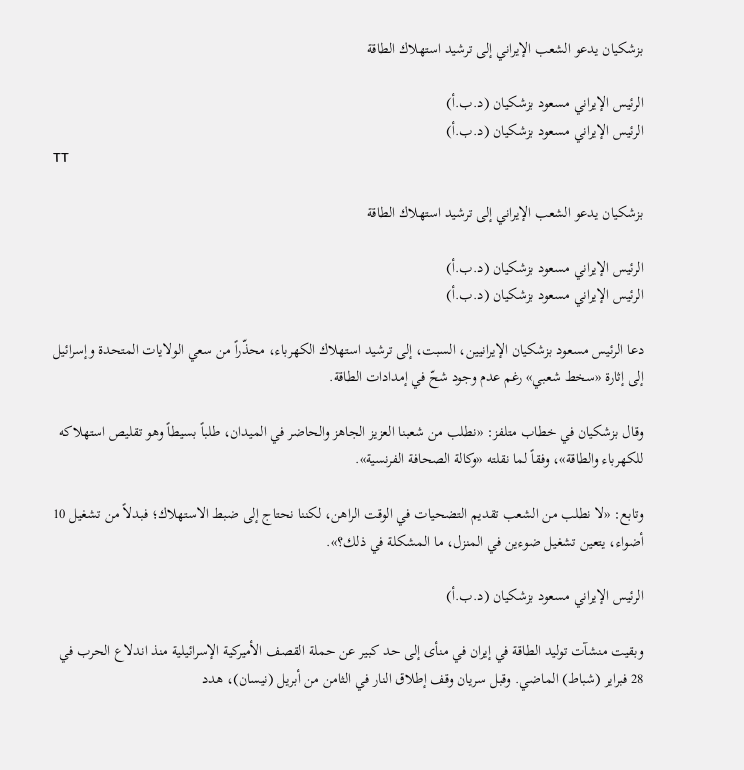بزشكيان يدعو الشعب الإيراني إلى ترشيد استهلاك الطاقة

الرئيس الإيراني مسعود ‌بزشكيان (د.ب.أ)
الرئيس الإيراني مسعود ‌بزشكيان (د.ب.أ)
TT

بزشكيان يدعو الشعب الإيراني إلى ترشيد استهلاك الطاقة

الرئيس الإيراني مسعود ‌بزشكيان (د.ب.أ)
الرئيس الإيراني مسعود ‌بزشكيان (د.ب.أ)

دعا الرئيس مسعود بزشكيان الإيرانيين، السبت، إلى ترشيد استهلاك الكهرباء، محذّراً من سعي الولايات المتحدة وإسرائيل إلى إثارة «سخط شعبي» رغم عدم وجود شحّ في إمدادات الطاقة.

وقال بزشكيان في خطاب متلفز: «نطلب من شعبنا العزيز الجاهز والحاضر في الميدان، طلباً بسيطاً وهو تقليص استهلاكه للكهرباء والطاقة»، وفقاً لما نقلته «وكالة الصحافة الفرنسية».

وتابع: «لا نطلب من الشعب تقديم التضحيات في الوقت الراهن، لكننا نحتاج إلى ضبط الاستهلاك؛ فبدلاً من تشغيل 10 أضواء، يتعين تشغيل ضوءين في المنزل، ما المشكلة في ذلك؟».

الرئيس الإيراني مسعود ‌بزشكيان (د.ب.أ)

وبقيت منشآت توليد الطاقة في إيران في منأى إلى حد كبير عن حملة القصف الأميركية الإسرائيلية منذ اندلاع الحرب في 28 فبراير (شباط) الماضي. وقبل سريان وقف إطلاق النار في الثامن من أبريل (نيسان)، هدد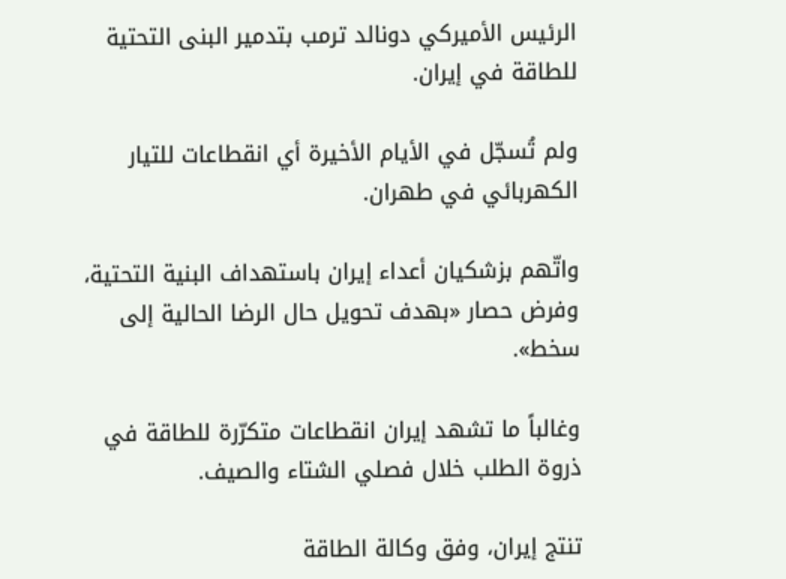الرئيس الأميركي دونالد ترمب بتدمير البنى التحتية للطاقة في إيران.

ولم تُسجّل في الأيام الأخيرة أي انقطاعات للتيار الكهربائي في طهران.

واتّهم بزشكيان أعداء إيران باستهداف البنية التحتية، وفرض حصار «بهدف تحويل حال الرضا الحالية إلى سخط».

وغالباً ما تشهد إيران انقطاعات متكرّرة للطاقة في ذروة الطلب خلال فصلي الشتاء والصيف.

تنتج إيران، وفق وكالة الطاقة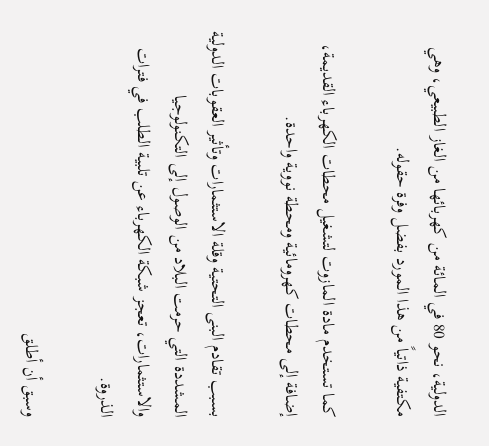الدولية، نحو 80 في المائة من كهربائها من الغاز الطبيعي، وهي مكتفية ذاتياً من هذا المورد بفضل وفرة حقوله.

كما تستخدم مادة المازوت لتشغيل محطات الكهرباء القديمة، إضافة إلى محطات كهرومائية ومحطة نووية واحدة.

بسبب تقادم البنى التحتية وقلة الاستثمارات وتأثير العقوبات الدولية المشددة التي حرمت البلاد من الوصول إلى التكنولوجيا والاستثمارات، تعجز شبكة الكهرباء عن تلبية الطلب في فترات الذروة.

وسبق أن أطلق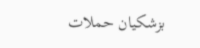بزشكيان حملات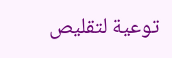توعية لتقليص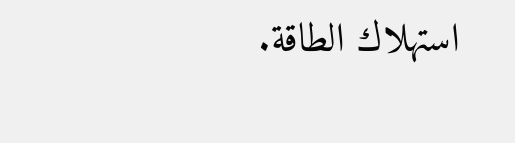استهلاك الطاقة.